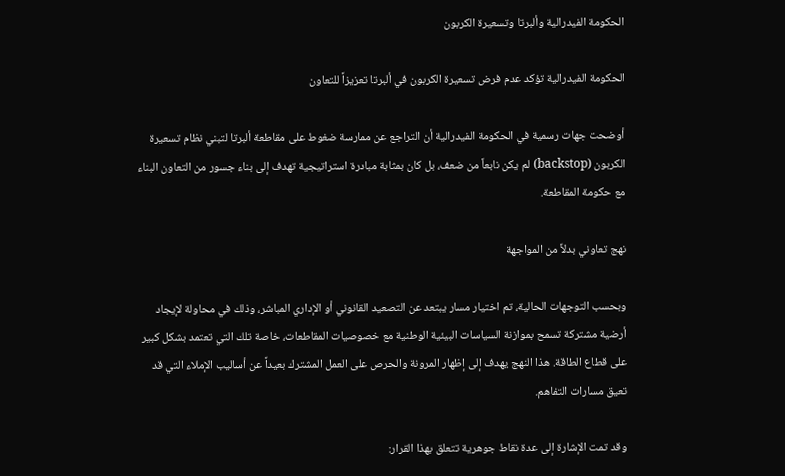الحكومة الفيدرالية وألبرتا وتسعيرة الكربون

الحكومة الفيدرالية تؤكد عدم فرض تسعيرة الكربون في ألبرتا تعزيزاً للتعاون

أوضحت جهات رسمية في الحكومة الفيدرالية أن التراجع عن ممارسة ضغوط على مقاطعة ألبرتا لتبني نظام تسعيرة الكربون (backstop) لم يكن نابعاً من ضعف، بل كان بمثابة مبادرة استراتيجية تهدف إلى بناء جسور من التعاون البناء مع حكومة المقاطعة.

نهج تعاوني بدلاً من المواجهة

وبحسب التوجهات الحالية، تم اختيار مسار يبتعد عن التصعيد القانوني أو الإداري المباشر، وذلك في محاولة لإيجاد أرضية مشتركة تسمح بموازنة السياسات البيئية الوطنية مع خصوصيات المقاطعات، خاصة تلك التي تعتمد بشكل كبير على قطاع الطاقة. هذا النهج يهدف إلى إظهار المرونة والحرص على العمل المشترك بعيداً عن أساليب الإملاء التي قد تعيق مسارات التفاهم.

وقد تمت الإشارة إلى عدة نقاط جوهرية تتعلق بهذا القرار: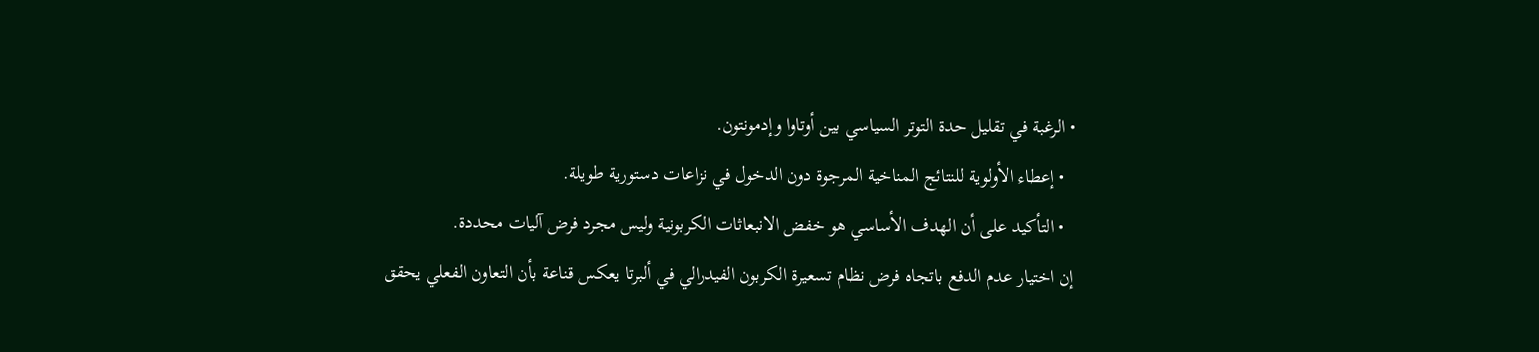• الرغبة في تقليل حدة التوتر السياسي بين أوتاوا وإدمونتون.
  • إعطاء الأولوية للنتائج المناخية المرجوة دون الدخول في نزاعات دستورية طويلة.
  • التأكيد على أن الهدف الأساسي هو خفض الانبعاثات الكربونية وليس مجرد فرض آليات محددة.
إن اختيار عدم الدفع باتجاه فرض نظام تسعيرة الكربون الفيدرالي في ألبرتا يعكس قناعة بأن التعاون الفعلي يحقق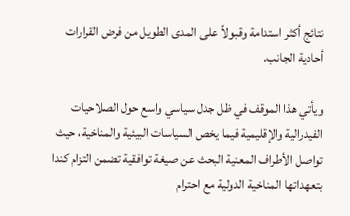نتائج أكثر استدامة وقبولاً على المدى الطويل من فرض القرارات أحادية الجانب.

ويأتي هذا الموقف في ظل جدل سياسي واسع حول الصلاحيات الفيدرالية والإقليمية فيما يخص السياسات البيئية والمناخية، حيث تواصل الأطراف المعنية البحث عن صيغة توافقية تضمن التزام كندا بتعهداتها المناخية الدولية مع احترام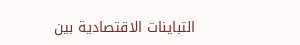التباينات الاقتصادية بين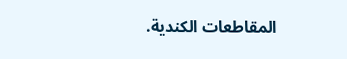المقاطعات الكندية.